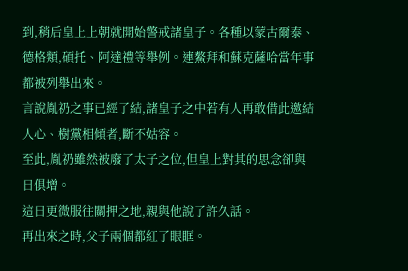到,稍后皇上上朝就開始警戒諸皇子。各種以蒙古爾泰、德格類,碩托、阿達禮等舉例。連鰲拜和蘇克薩哈當年事都被列舉出來。
言說胤礽之事已經了結,諸皇子之中若有人再敢借此邀結人心、樹黨相傾者,斷不姑容。
至此,胤礽雖然被廢了太子之位,但皇上對其的思念卻與日俱增。
這日更微服往關押之地,親與他說了許久話。
再出來之時,父子兩個都紅了眼眶。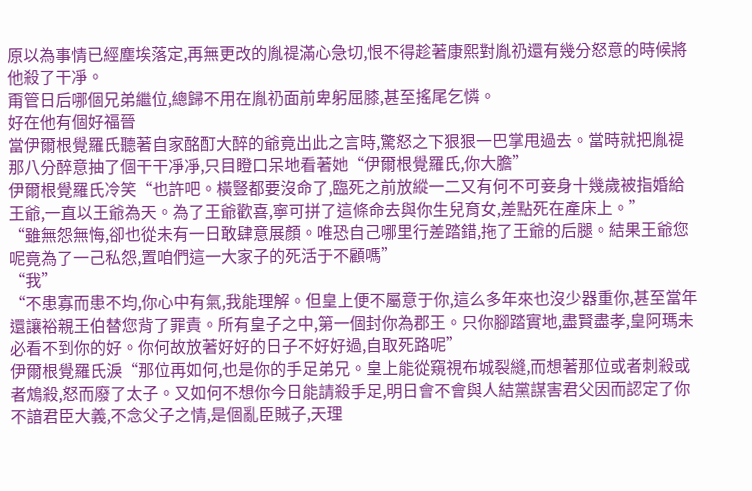原以為事情已經塵埃落定,再無更改的胤禔滿心急切,恨不得趁著康熙對胤礽還有幾分怒意的時候將他殺了干凈。
甭管日后哪個兄弟繼位,總歸不用在胤礽面前卑躬屈膝,甚至搖尾乞憐。
好在他有個好福晉
當伊爾根覺羅氏聽著自家酩酊大醉的爺竟出此之言時,驚怒之下狠狠一巴掌甩過去。當時就把胤禔那八分醉意抽了個干干凈凈,只目瞪口呆地看著她“伊爾根覺羅氏,你大膽”
伊爾根覺羅氏冷笑“也許吧。橫豎都要沒命了,臨死之前放縱一二又有何不可妾身十幾歲被指婚給王爺,一直以王爺為天。為了王爺歡喜,寧可拼了這條命去與你生兒育女,差點死在產床上。”
“雖無怨無悔,卻也從未有一日敢肆意展顏。唯恐自己哪里行差踏錯,拖了王爺的后腿。結果王爺您呢竟為了一己私怨,置咱們這一大家子的死活于不顧嗎”
“我”
“不患寡而患不均,你心中有氣,我能理解。但皇上便不屬意于你,這么多年來也沒少器重你,甚至當年還讓裕親王伯替您背了罪責。所有皇子之中,第一個封你為郡王。只你腳踏實地,盡賢盡孝,皇阿瑪未必看不到你的好。你何故放著好好的日子不好好過,自取死路呢”
伊爾根覺羅氏淚“那位再如何,也是你的手足弟兄。皇上能從窺視布城裂縫,而想著那位或者刺殺或者鴆殺,怒而廢了太子。又如何不想你今日能請殺手足,明日會不會與人結黨謀害君父因而認定了你不諳君臣大義,不念父子之情,是個亂臣賊子,天理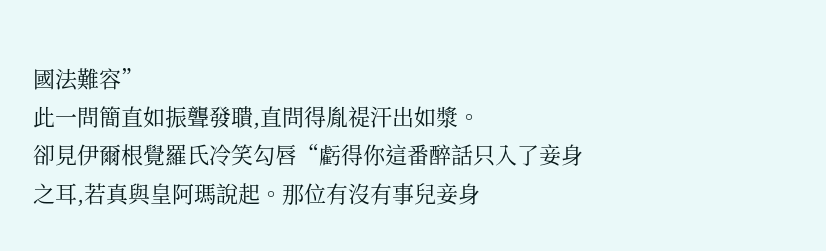國法難容”
此一問簡直如振聾發聵,直問得胤禔汗出如漿。
卻見伊爾根覺羅氏冷笑勾唇“虧得你這番醉話只入了妾身之耳,若真與皇阿瑪說起。那位有沒有事兒妾身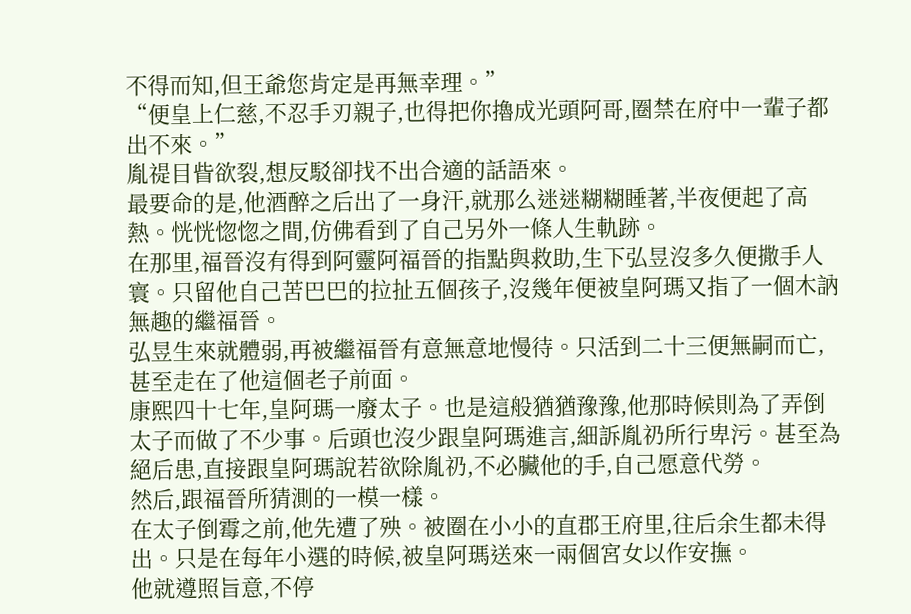不得而知,但王爺您肯定是再無幸理。”
“便皇上仁慈,不忍手刃親子,也得把你擼成光頭阿哥,圈禁在府中一輩子都出不來。”
胤禔目眥欲裂,想反駁卻找不出合適的話語來。
最要命的是,他酒醉之后出了一身汗,就那么迷迷糊糊睡著,半夜便起了高熱。恍恍惚惚之間,仿佛看到了自己另外一條人生軌跡。
在那里,福晉沒有得到阿靈阿福晉的指點與救助,生下弘昱沒多久便撒手人寰。只留他自己苦巴巴的拉扯五個孩子,沒幾年便被皇阿瑪又指了一個木訥無趣的繼福晉。
弘昱生來就體弱,再被繼福晉有意無意地慢待。只活到二十三便無嗣而亡,甚至走在了他這個老子前面。
康熙四十七年,皇阿瑪一廢太子。也是這般猶猶豫豫,他那時候則為了弄倒太子而做了不少事。后頭也沒少跟皇阿瑪進言,細訴胤礽所行卑污。甚至為絕后患,直接跟皇阿瑪說若欲除胤礽,不必臟他的手,自己愿意代勞。
然后,跟福晉所猜測的一模一樣。
在太子倒霉之前,他先遭了殃。被圈在小小的直郡王府里,往后余生都未得出。只是在每年小選的時候,被皇阿瑪送來一兩個宮女以作安撫。
他就遵照旨意,不停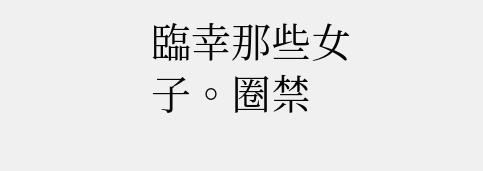臨幸那些女子。圈禁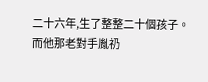二十六年,生了整整二十個孩子。
而他那老對手胤礽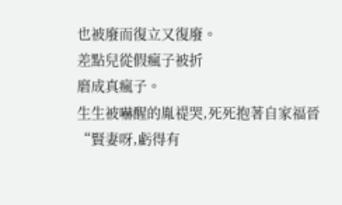也被廢而復立又復廢。
差點兒從假瘋子被折
磨成真瘋子。
生生被嚇醒的胤禔哭,死死抱著自家福晉“賢妻呀,虧得有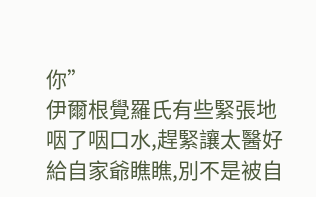你”
伊爾根覺羅氏有些緊張地咽了咽口水,趕緊讓太醫好給自家爺瞧瞧,別不是被自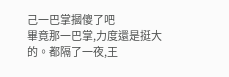己一巴掌摑傻了吧
畢竟那一巴掌,力度還是挺大的。都隔了一夜,王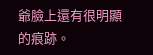爺臉上還有很明顯的痕跡。